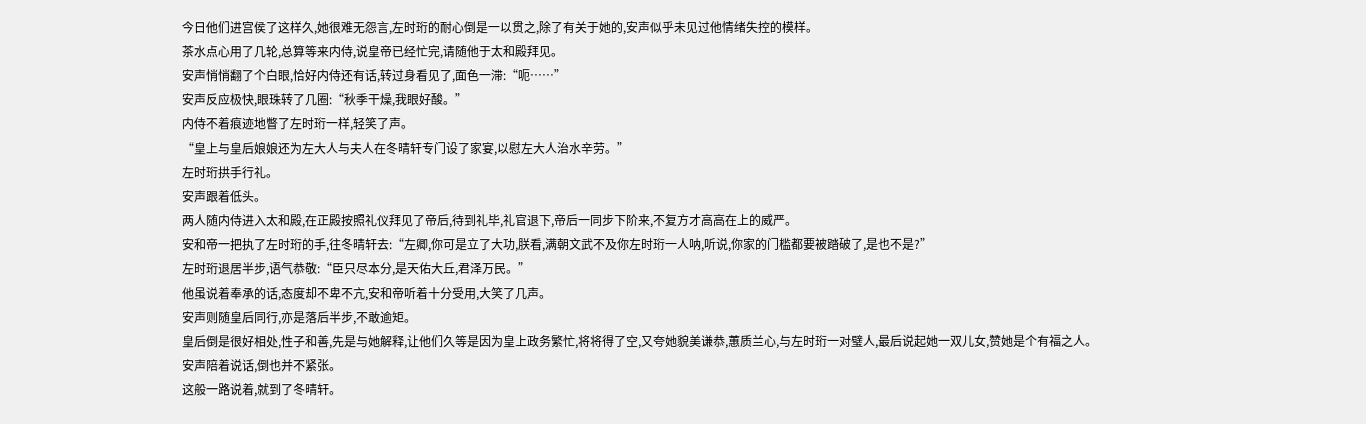今日他们进宫侯了这样久,她很难无怨言,左时珩的耐心倒是一以贯之,除了有关于她的,安声似乎未见过他情绪失控的模样。
茶水点心用了几轮,总算等来内侍,说皇帝已经忙完,请随他于太和殿拜见。
安声悄悄翻了个白眼,恰好内侍还有话,转过身看见了,面色一滞:“呃……”
安声反应极快,眼珠转了几圈:“秋季干燥,我眼好酸。”
内侍不着痕迹地瞥了左时珩一样,轻笑了声。
“皇上与皇后娘娘还为左大人与夫人在冬晴轩专门设了家宴,以慰左大人治水辛劳。”
左时珩拱手行礼。
安声跟着低头。
两人随内侍进入太和殿,在正殿按照礼仪拜见了帝后,待到礼毕,礼官退下,帝后一同步下阶来,不复方才高高在上的威严。
安和帝一把执了左时珩的手,往冬晴轩去:“左卿,你可是立了大功,朕看,满朝文武不及你左时珩一人呐,听说,你家的门槛都要被踏破了,是也不是?”
左时珩退居半步,语气恭敬:“臣只尽本分,是天佑大丘,君泽万民。”
他虽说着奉承的话,态度却不卑不亢,安和帝听着十分受用,大笑了几声。
安声则随皇后同行,亦是落后半步,不敢逾矩。
皇后倒是很好相处,性子和善,先是与她解释,让他们久等是因为皇上政务繁忙,将将得了空,又夸她貌美谦恭,蕙质兰心,与左时珩一对璧人,最后说起她一双儿女,赞她是个有福之人。
安声陪着说话,倒也并不紧张。
这般一路说着,就到了冬晴轩。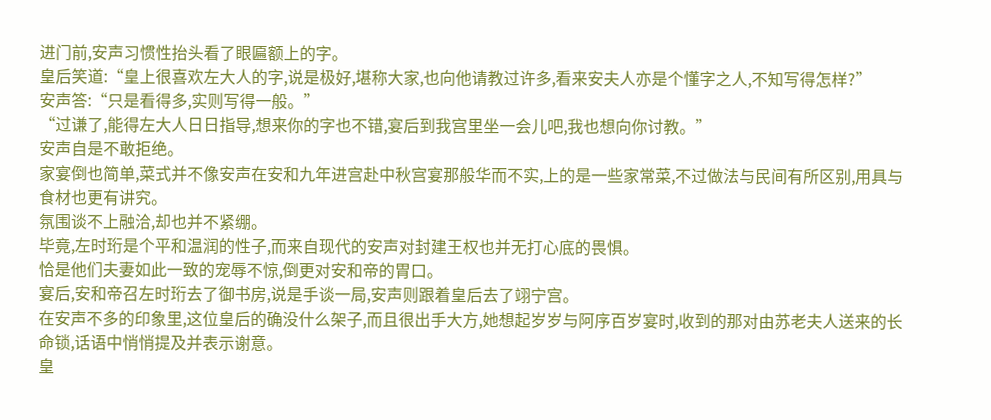进门前,安声习惯性抬头看了眼匾额上的字。
皇后笑道:“皇上很喜欢左大人的字,说是极好,堪称大家,也向他请教过许多,看来安夫人亦是个懂字之人,不知写得怎样?”
安声答:“只是看得多,实则写得一般。”
“过谦了,能得左大人日日指导,想来你的字也不错,宴后到我宫里坐一会儿吧,我也想向你讨教。”
安声自是不敢拒绝。
家宴倒也简单,菜式并不像安声在安和九年进宫赴中秋宫宴那般华而不实,上的是一些家常菜,不过做法与民间有所区别,用具与食材也更有讲究。
氛围谈不上融洽,却也并不紧绷。
毕竟,左时珩是个平和温润的性子,而来自现代的安声对封建王权也并无打心底的畏惧。
恰是他们夫妻如此一致的宠辱不惊,倒更对安和帝的胃口。
宴后,安和帝召左时珩去了御书房,说是手谈一局,安声则跟着皇后去了翊宁宫。
在安声不多的印象里,这位皇后的确没什么架子,而且很出手大方,她想起岁岁与阿序百岁宴时,收到的那对由苏老夫人送来的长命锁,话语中悄悄提及并表示谢意。
皇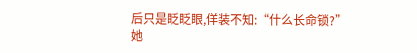后只是眨眨眼,佯装不知:“什么长命锁?”
她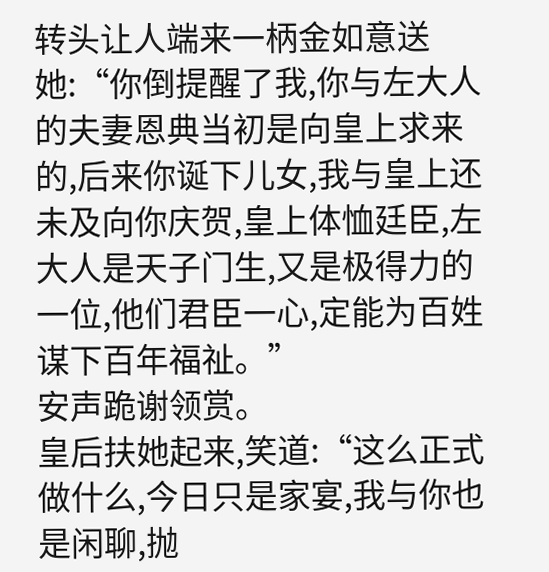转头让人端来一柄金如意送她:“你倒提醒了我,你与左大人的夫妻恩典当初是向皇上求来的,后来你诞下儿女,我与皇上还未及向你庆贺,皇上体恤廷臣,左大人是天子门生,又是极得力的一位,他们君臣一心,定能为百姓谋下百年福祉。”
安声跪谢领赏。
皇后扶她起来,笑道:“这么正式做什么,今日只是家宴,我与你也是闲聊,抛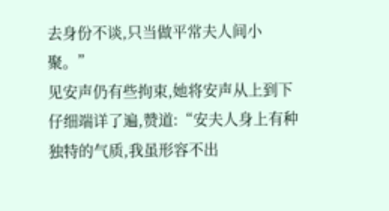去身份不谈,只当做平常夫人间小聚。”
见安声仍有些拘束,她将安声从上到下仔细端详了遍,赞道:“安夫人身上有种独特的气质,我虽形容不出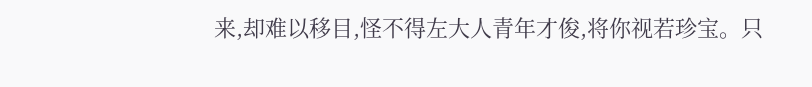来,却难以移目,怪不得左大人青年才俊,将你视若珍宝。只